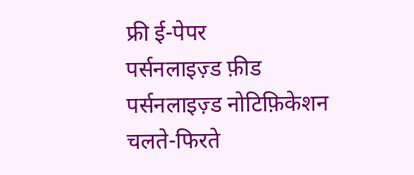फ्री ई-पेपर
पर्सनलाइज़्ड फ़ीड
पर्सनलाइज़्ड नोटिफ़िकेशन
चलते-फिरते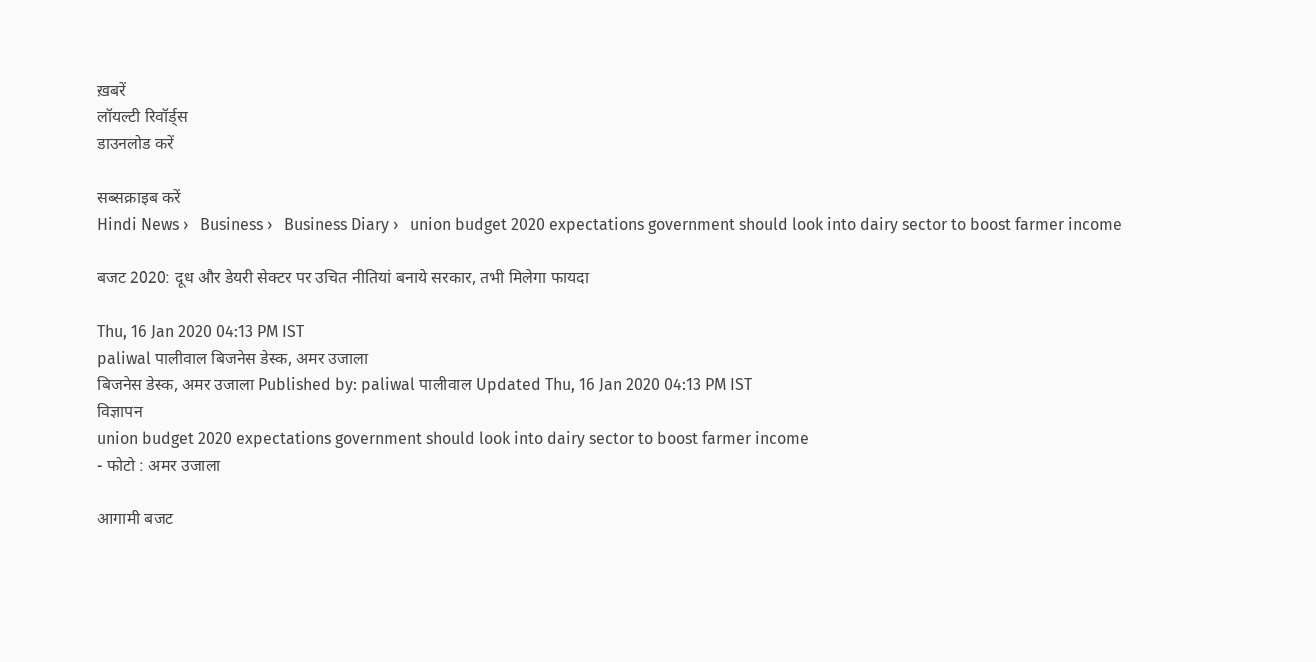ख़बरें
लॉयल्टी रिवॉर्ड्स
डाउनलोड करें

सब्सक्राइब करें
Hindi News ›   Business ›   Business Diary ›   union budget 2020 expectations government should look into dairy sector to boost farmer income

बजट 2020: दूध और डेयरी सेक्टर पर उचित नीतियां बनाये सरकार, तभी मिलेगा फायदा

Thu, 16 Jan 2020 04:13 PM IST
paliwal पालीवाल बिजनेस डेस्क, अमर उजाला
बिजनेस डेस्क, अमर उजाला Published by: paliwal पालीवाल Updated Thu, 16 Jan 2020 04:13 PM IST
विज्ञापन
union budget 2020 expectations government should look into dairy sector to boost farmer income
- फोटो : अमर उजाला

आगामी बजट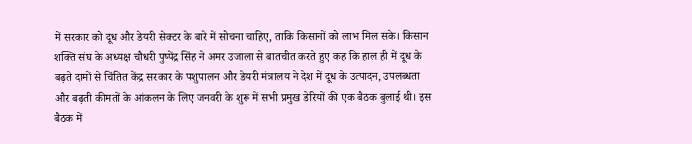में सरकार को दूध और डेयरी सेक्टर के बारे में सोचना चाहिए, ताकि किसानों को लाभ मिल सके। किसान शक्ति संघ के अध्यक्ष चौधरी पुष्पेंद्र सिंह ने अमर उजाला से बातचीत करते हुए कह कि हाल ही में दूध के बढ़ते दामों से चिंतित केंद्र सरकार के पशुपालन और डेयरी मंत्रालय ने देश में दूध के उत्पादन, उपलब्धता और बढ़ती कीमतों के आंकलन के लिए जनवरी के शुरू में सभी प्रमुख डेरियों की एक बैठक बुलाई थी। इस बैठक में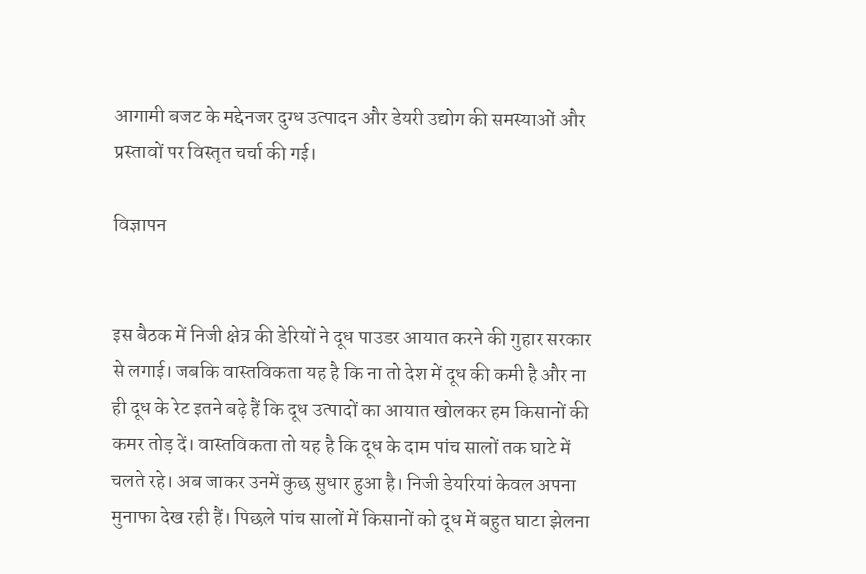आगामी बजट के मद्देनजर दुग्ध उत्पादन और डेयरी उद्योग की समस्याओं और प्रस्तावों पर विस्तृत चर्चा की गई।

विज्ञापन


इस बैठक में निजी क्षेत्र की डेरियों ने दूध पाउडर आयात करने की गुहार सरकार से लगाई। जबकि वास्तविकता यह है कि ना तो देश में दूध की कमी है और ना ही दूध के रेट इतने बढ़े हैं कि दूध उत्पादों का आयात खोलकर हम किसानों की कमर तोड़ दें। वास्तविकता तो यह है कि दूध के दाम पांच सालों तक घाटे में चलते रहे। अब जाकर उनमें कुछ सुधार हुआ है। निजी डेयरियां केवल अपना मुनाफा देख रही हैं। पिछले पांच सालों में किसानों को दूध में बहुत घाटा झेलना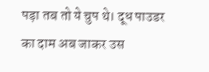पड़ा तब तो ये चुप थे। दूध पाउडर का दाम अब जाकर उस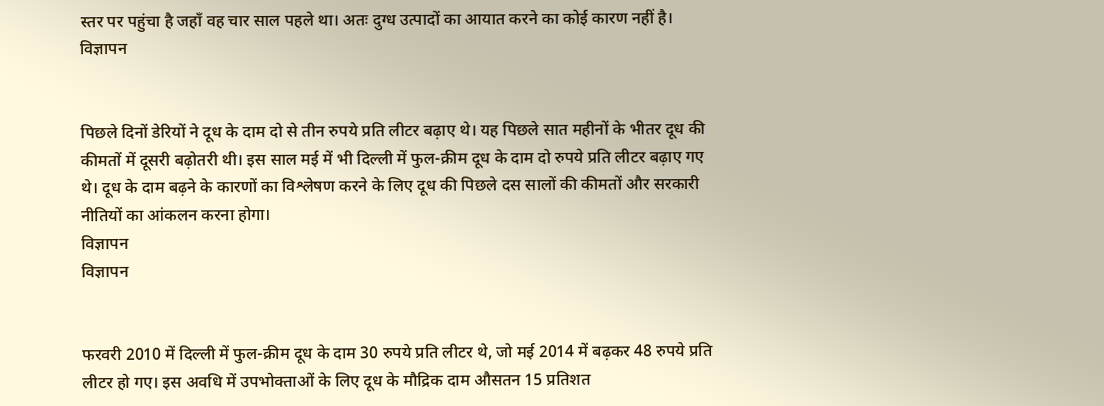स्तर पर पहुंचा है जहाँ वह चार साल पहले था। अतः दुग्ध उत्पादों का आयात करने का कोई कारण नहीं है।
विज्ञापन


पिछले दिनों डेरियों ने दूध के दाम दो से तीन रुपये प्रति लीटर बढ़ाए थे। यह पिछले सात महीनों के भीतर दूध की कीमतों में दूसरी बढ़ोतरी थी। इस साल मई में भी दिल्ली में फुल-क्रीम दूध के दाम दो रुपये प्रति लीटर बढ़ाए गए थे। दूध के दाम बढ़ने के कारणों का विश्लेषण करने के लिए दूध की पिछले दस सालों की कीमतों और सरकारी नीतियों का आंकलन करना होगा।
विज्ञापन
विज्ञापन


फरवरी 2010 में दिल्ली में फुल-क्रीम दूध के दाम 30 रुपये प्रति लीटर थे, जो मई 2014 में बढ़कर 48 रुपये प्रति लीटर हो गए। इस अवधि में उपभोक्ताओं के लिए दूध के मौद्रिक दाम औसतन 15 प्रतिशत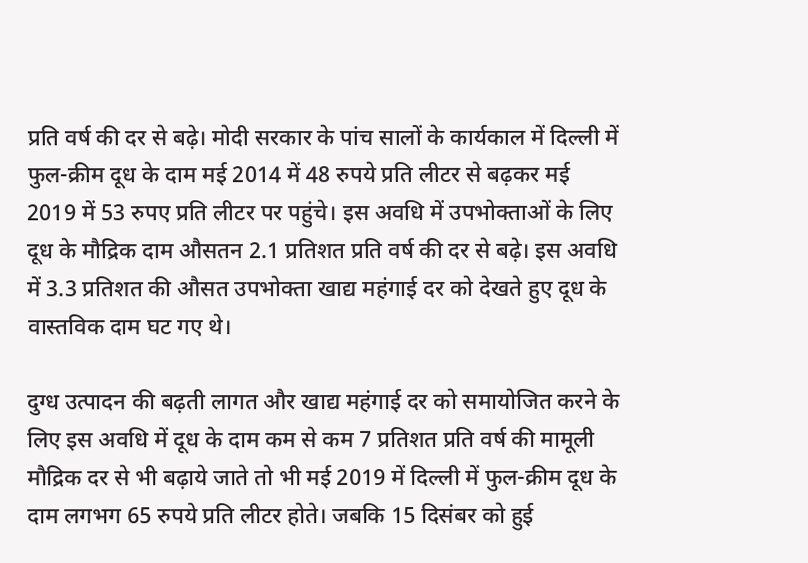प्रति वर्ष की दर से बढ़े। मोदी सरकार के पांच सालों के कार्यकाल में दिल्ली में फुल-क्रीम दूध के दाम मई 2014 में 48 रुपये प्रति लीटर से बढ़कर मई 2019 में 53 रुपए प्रति लीटर पर पहुंचे। इस अवधि में उपभोक्ताओं के लिए दूध के मौद्रिक दाम औसतन 2.1 प्रतिशत प्रति वर्ष की दर से बढ़े। इस अवधि में 3.3 प्रतिशत की औसत उपभोक्ता खाद्य महंगाई दर को देखते हुए दूध के वास्तविक दाम घट गए थे।

दुग्ध उत्पादन की बढ़ती लागत और खाद्य महंगाई दर को समायोजित करने के लिए इस अवधि में दूध के दाम कम से कम 7 प्रतिशत प्रति वर्ष की मामूली मौद्रिक दर से भी बढ़ाये जाते तो भी मई 2019 में दिल्ली में फुल-क्रीम दूध के दाम लगभग 65 रुपये प्रति लीटर होते। जबकि 15 दिसंबर को हुई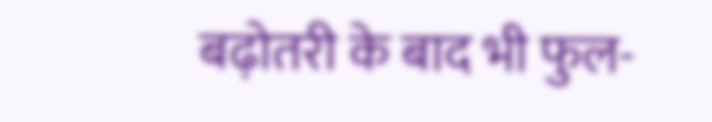बढ़ोतरी के बाद भी फुल-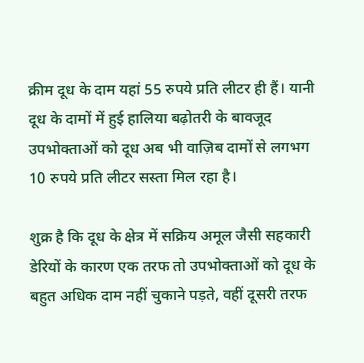क्रीम दूध के दाम यहां 55 रुपये प्रति लीटर ही हैं। यानी दूध के दामों में हुई हालिया बढ़ोतरी के बावजूद उपभोक्ताओं को दूध अब भी वाज़िब दामों से लगभग 10 रुपये प्रति लीटर सस्ता मिल रहा है।

शुक्र है कि दूध के क्षेत्र में सक्रिय अमूल जैसी सहकारी डेरियों के कारण एक तरफ तो उपभोक्ताओं को दूध के बहुत अधिक दाम नहीं चुकाने पड़ते, वहीं दूसरी तरफ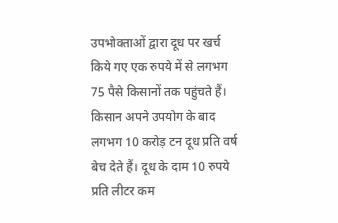उपभोक्ताओं द्वारा दूध पर खर्च किये गए एक रुपये में से लगभग 75 पैसे किसानों तक पहुंचते हैं। किसान अपने उपयोग के बाद लगभग 10 करोड़ टन दूध प्रति वर्ष बेच देते हैं। दूध के दाम 10 रुपये प्रति लीटर कम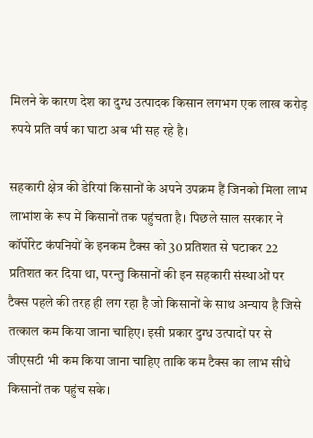मिलने के कारण देश का दुग्ध उत्पादक किसान लगभग एक लाख करोड़ रुपये प्रति वर्ष का घाटा अब भी सह रहे है।

सहकारी क्षेत्र की डेरियां किसानों के अपने उपक्रम हैं जिनको मिला लाभ लाभांश के रूप में किसानों तक पहुंचता है। पिछले साल सरकार ने कॉर्पोरेट कंपनियों के इनकम टैक्स को 30 प्रतिशत से घटाकर 22 प्रतिशत कर दिया था, परन्तु किसानों की इन सहकारी संस्थाओं पर टैक्स पहले की तरह ही लग रहा है जो किसानों के साथ अन्याय है जिसे तत्काल कम किया जाना चाहिए। इसी प्रकार दुग्ध उत्पादों पर से जीएसटी भी कम किया जाना चाहिए ताकि कम टैक्स का लाभ सीधे किसानों तक पहुंच सके।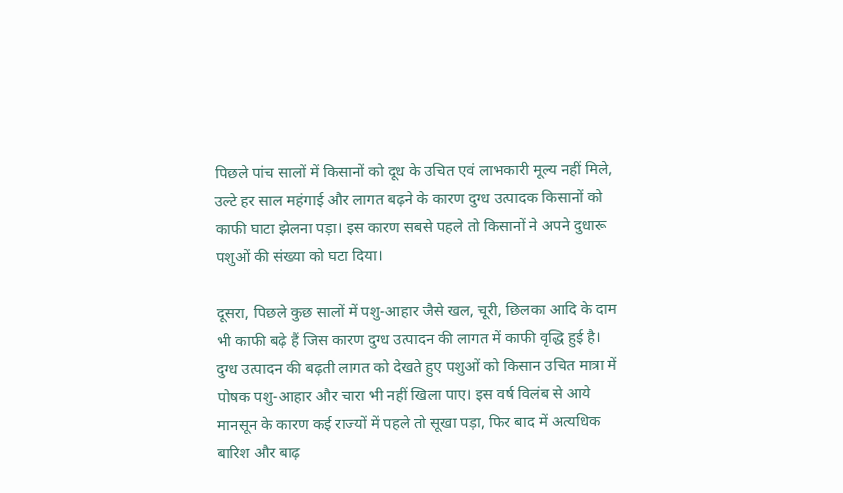पिछले पांच सालों में किसानों को दूध के उचित एवं लाभकारी मूल्य नहीं मिले, उल्टे हर साल महंगाई और लागत बढ़ने के कारण दुग्ध उत्पादक किसानों को काफी घाटा झेलना पड़ा। इस कारण सबसे पहले तो किसानों ने अपने दुधारू पशुओं की संख्या को घटा दिया।

दूसरा, पिछले कुछ सालों में पशु-आहार जैसे खल, चूरी, छिलका आदि के दाम भी काफी बढ़े हैं जिस कारण दुग्ध उत्पादन की लागत में काफी वृद्धि हुई है। दुग्ध उत्पादन की बढ़ती लागत को देखते हुए पशुओं को किसान उचित मात्रा में पोषक पशु-आहार और चारा भी नहीं खिला पाए। इस वर्ष विलंब से आये मानसून के कारण कई राज्यों में पहले तो सूखा पड़ा, फिर बाद में अत्यधिक बारिश और बाढ़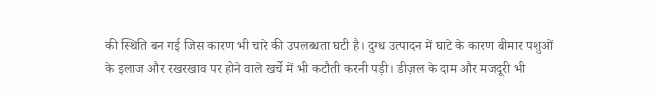की स्थिति बन गई जिस कारण भी चारे की उपलब्धता घटी है। दुग्ध उत्पादन में घाटे के कारण बीमार पशुओं के इलाज और रखरखाव पर होने वाले खर्चे में भी कटौती करनी पड़ी। डीज़ल के दाम और मजदूरी भी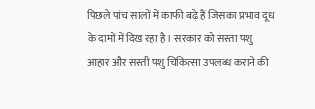पिछले पांच सालों में काफी बढ़े हैं जिसका प्रभाव दूध के दामों में दिख रहा है। सरकार को सस्ता पशु आहार और सस्ती पशु चिकित्सा उपलब्ध कराने की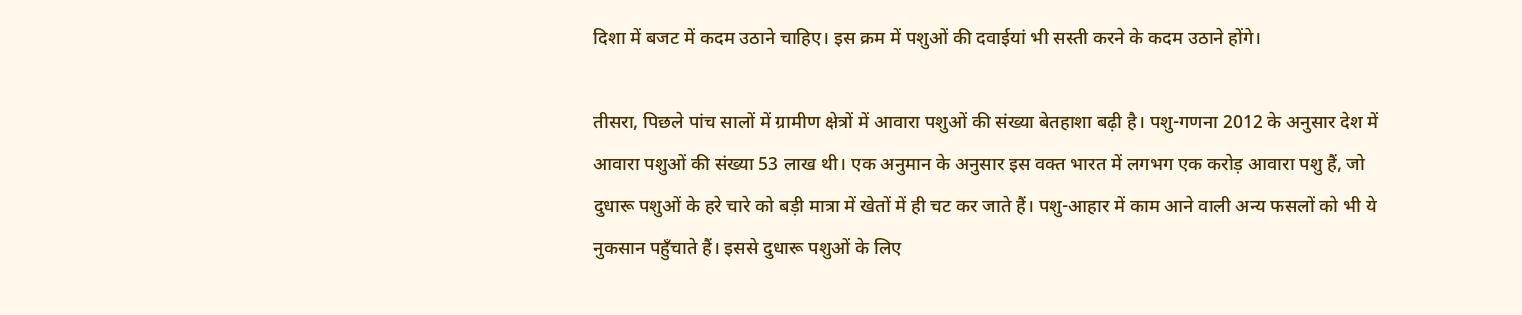दिशा में बजट में कदम उठाने चाहिए। इस क्रम में पशुओं की दवाईयां भी सस्ती करने के कदम उठाने होंगे।

तीसरा, पिछले पांच सालों में ग्रामीण क्षेत्रों में आवारा पशुओं की संख्या बेतहाशा बढ़ी है। पशु-गणना 2012 के अनुसार देश में आवारा पशुओं की संख्या 53 लाख थी। एक अनुमान के अनुसार इस वक्त भारत में लगभग एक करोड़ आवारा पशु हैं, जो दुधारू पशुओं के हरे चारे को बड़ी मात्रा में खेतों में ही चट कर जाते हैं। पशु-आहार में काम आने वाली अन्य फसलों को भी ये नुकसान पहुँचाते हैं। इससे दुधारू पशुओं के लिए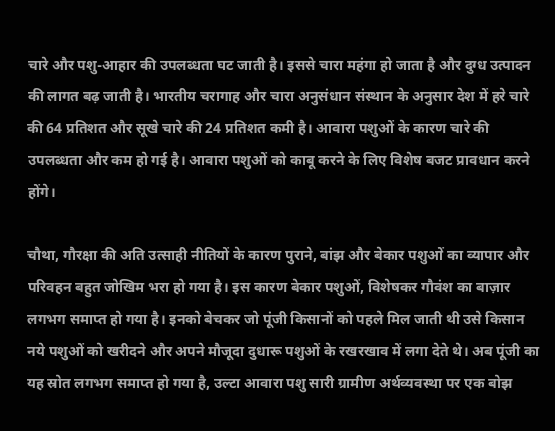चारे और पशु-आहार की उपलब्धता घट जाती है। इससे चारा महंगा हो जाता है और दुग्ध उत्पादन की लागत बढ़ जाती है। भारतीय चरागाह और चारा अनुसंधान संस्थान के अनुसार देश में हरे चारे की 64 प्रतिशत और सूखे चारे की 24 प्रतिशत कमी है। आवारा पशुओं के कारण चारे की उपलब्धता और कम हो गई है। आवारा पशुओं को काबू करने के लिए विशेष बजट प्रावधान करने होंगे।

चौथा, गौरक्षा की अति उत्साही नीतियों के कारण पुराने, बांझ और बेकार पशुओं का व्यापार और परिवहन बहुत जोखिम भरा हो गया है। इस कारण बेकार पशुओं, विशेषकर गौवंश का बाज़ार लगभग समाप्त हो गया है। इनको बेचकर जो पूंजी किसानों को पहले मिल जाती थी उसे किसान नये पशुओं को खरीदने और अपने मौजूदा दुधारू पशुओं के रखरखाव में लगा देते थे। अब पूंजी का यह स्रोत लगभग समाप्त हो गया है, उल्टा आवारा पशु सारी ग्रामीण अर्थव्यवस्था पर एक बोझ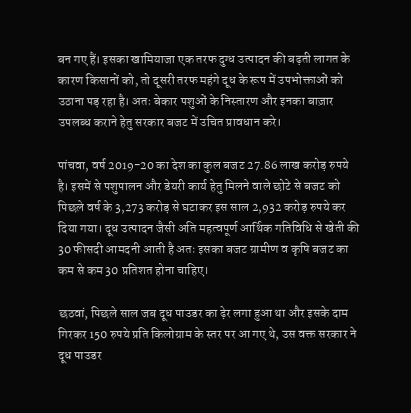बन गए हैं। इसका खामियाजा एक तरफ दुग्ध उत्पादन की बढ़ती लागत के कारण किसानों को, तो दूसरी तरफ महंगे दूध के रूप में उपभोक्ताओं को उठाना पड़ रहा है। अतः बेकार पशुओं के निस्तारण और इनका बाज़ार उपलब्ध कराने हेतु सरकार बजट में उचित प्रावधान करे।

पांचवा, वर्ष 2019-20 का देश का कुल बजट 27.86 लाख करोड़ रुपये है। इसमें से पशुपालन और डेयरी कार्य हेतु मिलने वाले छोटे से बजट को पिछले वर्ष के 3,273 करोड़ से घटाकर इस साल 2,932 करोड़ रुपये कर दिया गया। दूध उत्पादन जैसी अति महत्वपूर्ण आर्थिक गतिविधि से खेती की 30 फीसदी आमदनी आती है अतः इसका बजट ग्रामीण व कृषि बजट का कम से कम 30 प्रतिशत होना चाहिए।

छठवां, पिछले साल जब दूध पाउडर का ढ़ेर लगा हुआ था और इसके दाम गिरकर 150 रुपये प्रति किलोग्राम के स्तर पर आ गए थे, उस वक्त सरकार ने दूध पाउडर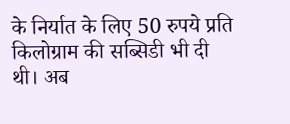के निर्यात के लिए 50 रुपये प्रति किलोग्राम की सब्सिडी भी दी थी। अब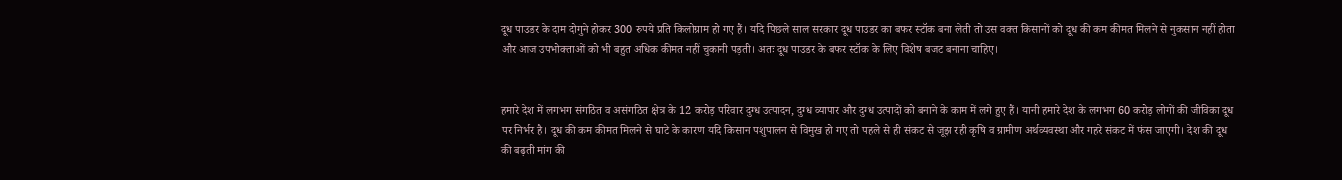दूध पाउडर के दाम दोगुने होकर 300 रुपये प्रति किलोग्राम हो गए हैं। यदि पिछले साल सरकार दूध पाउडर का बफर स्टॉक बना लेती तो उस वक्त किसानों को दूध की कम कीमत मिलने से नुकसान नहीं होता और आज उपभोक्ताओं को भी बहुत अधिक कीमत नहीं चुकानी पड़ती। अतः दूध पाउडर के बफर स्टॉक के लिए विशेष बजट बनाना चाहिए।


हमारे देश में लगभग संगठित व असंगठित क्षेत्र के 12 करोड़ परिवार दुग्ध उत्पादन, दुग्ध व्यापार और दुग्ध उत्पादों को बनाने के काम में लगे हुए हैं। यानी हमारे देश के लगभग 60 करोड़ लोगों की जीविका दूध पर निर्भर है। दूध की कम कीमत मिलने से घाटे के कारण यदि किसान पशुपालन से विमुख हो गए तो पहले से ही संकट से जूझ रही कृषि व ग्रामीण अर्थव्यवस्था और गहरे संकट में फंस जाएगी। देश की दूध की बढ़ती मांग की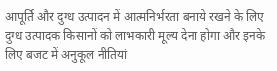आपूर्ति और दुग्ध उत्पादन में आत्मनिर्भरता बनाये रखने के लिए दुग्ध उत्पादक किसानों को लाभकारी मूल्य देना होगा और इनके लिए बजट में अनुकूल नीतियां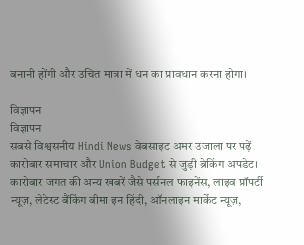बनानी होंगी और उचित मात्रा में धन का प्रावधान करना होगा।

विज्ञापन
विज्ञापन
सबसे विश्वसनीय Hindi News वेबसाइट अमर उजाला पर पढ़ें कारोबार समाचार और Union Budget से जुड़ी ब्रेकिंग अपडेट। कारोबार जगत की अन्य खबरें जैसे पर्सनल फाइनेंस, लाइव प्रॉपर्टी न्यूज़, लेटेस्ट बैंकिंग बीमा इन हिंदी, ऑनलाइन मार्केट न्यूज़,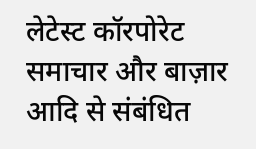लेटेस्ट कॉरपोरेट समाचार और बाज़ार आदि से संबंधित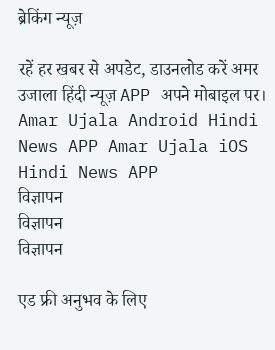ब्रेकिंग न्यूज़

रहें हर खबर से अपडेट, डाउनलोड करें अमर उजाला हिंदी न्यूज़ APP अपने मोबाइल पर।
Amar Ujala Android Hindi News APP Amar Ujala iOS Hindi News APP
विज्ञापन
विज्ञापन
विज्ञापन

एड फ्री अनुभव के लिए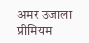अमर उजाला प्रीमियम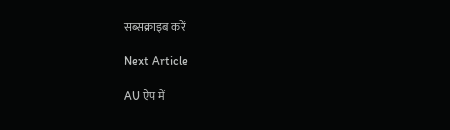सब्सक्राइब करें

Next Article

AU ऐप में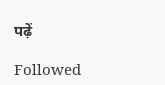पढ़ें

Followed